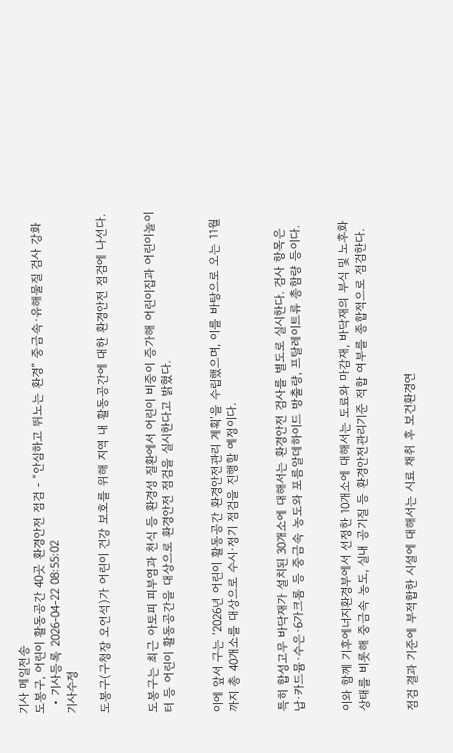기사 메일전송
도봉구, 어린이 활동공간 40곳 환경안전 점검 - “안심하고 뛰노는 환경” 중금속·유해물질 검사 강화
  • 기사등록 2026-04-22 08:55:02
기사수정

도봉구(구청장 오언석)가 어린이 건강 보호를 위해 지역 내 활동공간에 대한 환경안전 점검에 나선다.


도봉구는 최근 아토피 피부염과 천식 등 환경성 질환에서 어린이 비중이 증가해 어린이집과 어린이놀이터 등 어린이 활동공간을 대상으로 환경안전 점검을 실시한다고 밝혔다.


이에 앞서 구는 ‘2026년 어린이 활동공간 환경안전관리 계획’을 수립했으며, 이를 바탕으로 오는 11월까지 총 40개소를 대상으로 수시·정기 점검을 진행할 예정이다.


특히 합성고무 바닥재가 설치된 30개소에 대해서는 환경안전 검사를 별도로 실시한다. 검사 항목은 납·카드뮴·수은·6가크롬 등 중금속 농도와 포름알데하이드 방출량, 프탈레이트류 총함량 등이다.


이와 함께 기후에너지환경부에서 선정한 10개소에 대해서는 도료와 마감재, 바닥재의 부식 및 노후화 상태를 비롯해 중금속 농도, 실내 공기질 등 환경안전관리기준 적합 여부를 종합적으로 점검한다.


점검 결과 기준에 부적합한 시설에 대해서는 시료 채취 후 보건환경연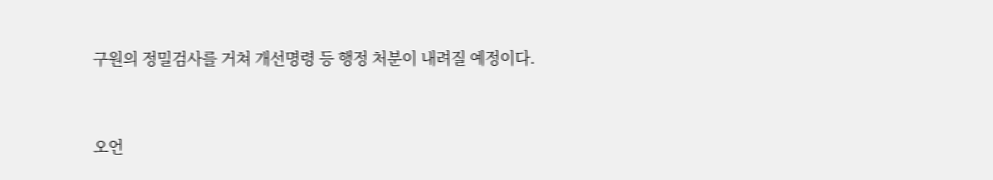구원의 정밀검사를 거쳐 개선명령 등 행정 처분이 내려질 예정이다.


오언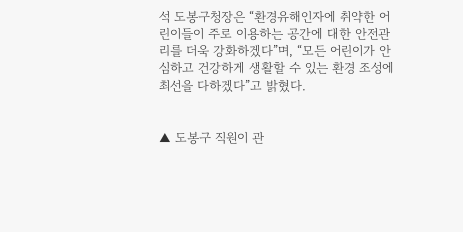석 도봉구청장은 “환경유해인자에 취약한 어린이들이 주로 이용하는 공간에 대한 안전관리를 더욱 강화하겠다”며, “모든 어린이가 안심하고 건강하게 생활할 수 있는 환경 조성에 최선을 다하겠다”고 밝혔다.


▲ 도봉구 직원이 관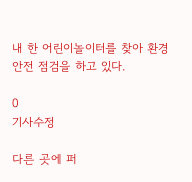내 한 어린이놀이터를 찾아 환경안전 점검을 하고 있다.

0
기사수정

다른 곳에 퍼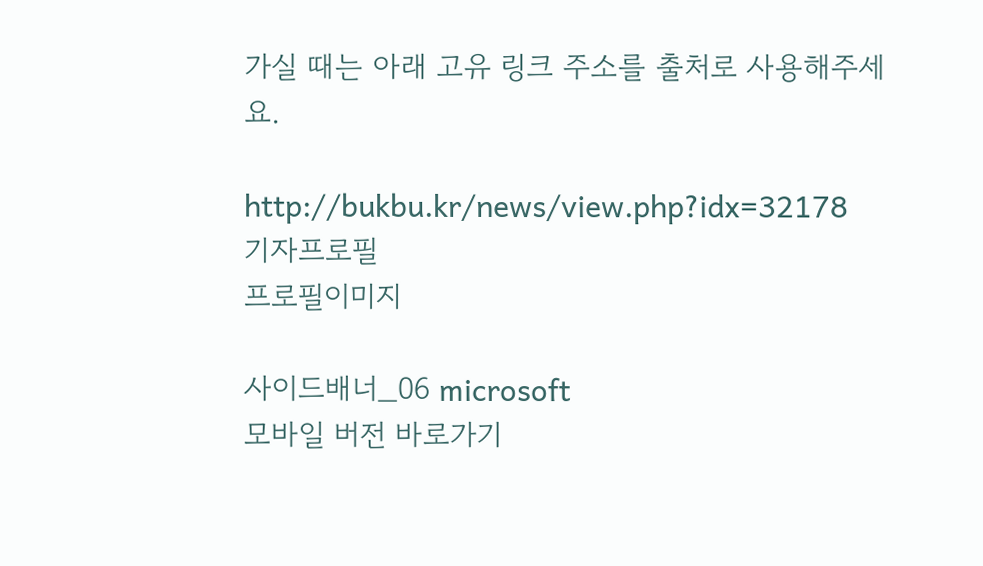가실 때는 아래 고유 링크 주소를 출처로 사용해주세요.

http://bukbu.kr/news/view.php?idx=32178
기자프로필
프로필이미지

사이드배너_06 microsoft
모바일 버전 바로가기